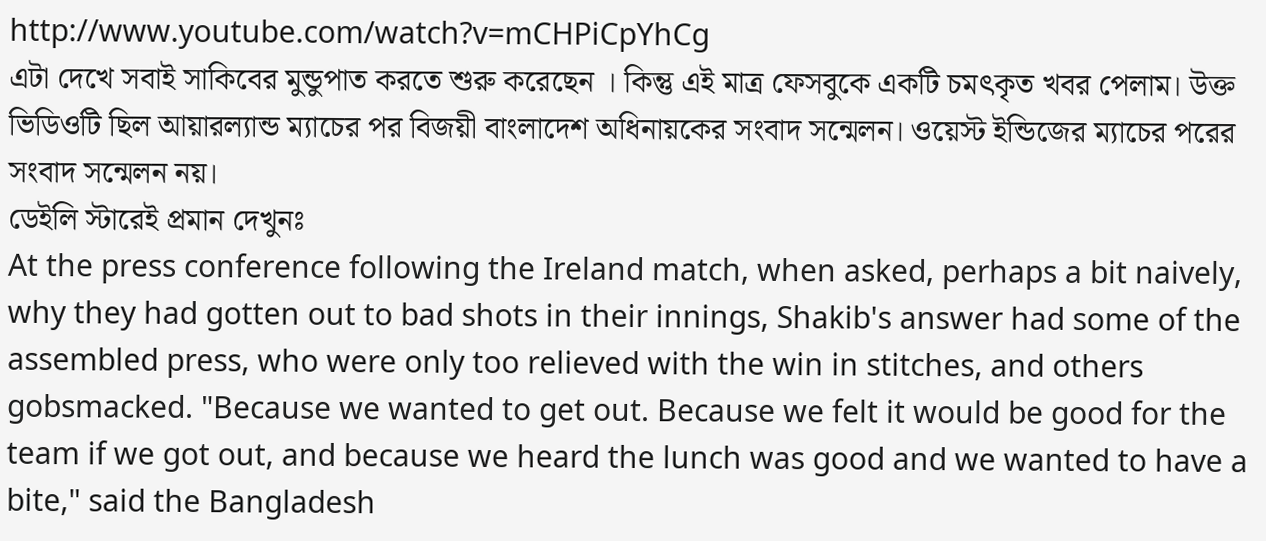http://www.youtube.com/watch?v=mCHPiCpYhCg
এটা দেখে সবাই সাকিবের মুন্ডুপাত করতে শুরু করেছেন । কিন্তু এই মাত্র ফেসবুকে একটি চমৎকৃত খবর পেলাম। উক্ত ভিডিওটি ছিল আয়ারল্যান্ড ম্যাচের পর বিজয়ী বাংলাদেশ অধিনায়কের সংবাদ সন্মেলন। ওয়েস্ট ইন্ডিজের ম্যাচের পরের সংবাদ সন্মেলন নয়।
ডেইলি স্টারেই প্রমান দেখুনঃ
At the press conference following the Ireland match, when asked, perhaps a bit naively, why they had gotten out to bad shots in their innings, Shakib's answer had some of the assembled press, who were only too relieved with the win in stitches, and others gobsmacked. "Because we wanted to get out. Because we felt it would be good for the team if we got out, and because we heard the lunch was good and we wanted to have a bite," said the Bangladesh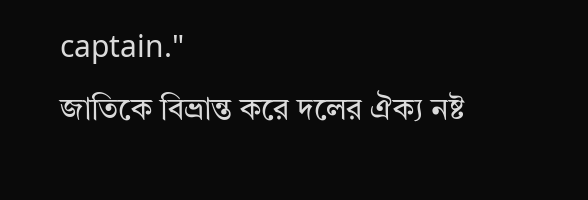captain."
জাতিকে বিভ্রান্ত করে দলের ঐক্য নষ্ট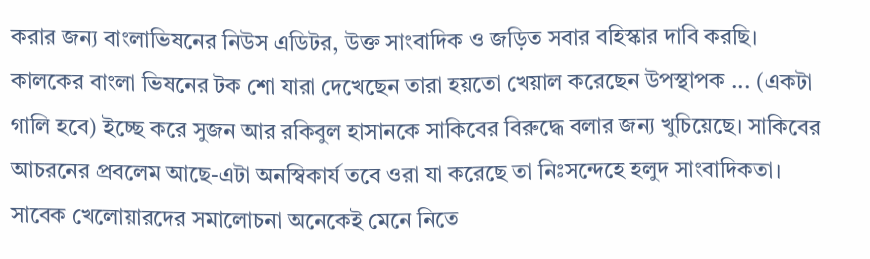করার জন্য বাংলাভিষনের নিউস এডিটর, উক্ত সাংবাদিক ও জড়িত সবার বহিস্কার দাবি করছি। কালকের বাংলা ভিষনের টক শো যারা দেখেছেন তারা হয়তো খেয়াল করেছেন উপস্থাপক ... (একটা গালি হবে) ইচ্ছে করে সুজন আর রকিবুল হাসানকে সাকিবের বিরুদ্ধে বলার জন্য খুচিয়েছে। সাকিবের আচরনের প্রবলেম আছে-এটা অনস্বিকার্য তবে ওরা যা করেছে তা নিঃসন্দেহে হলুদ সাংবাদিকতা।
সাবেক খেলোয়ারদের সমালোচনা অনেকেই মেনে নিতে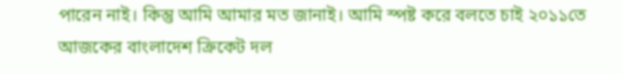পারেন নাই। কিন্তু আমি আমার মত জানাই। আমি স্পষ্ট করে বলতে চাই ২০১১তে আজকের বাংলাদেশ ক্রিকেট দল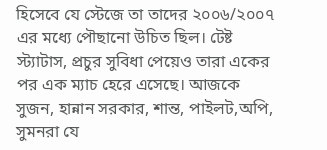হিসেবে যে স্টেজে তা তাদের ২০০৬/২০০৭ এর মধ্যে পৌছানো উচিত ছিল। টেষ্ট স্ট্যাটাস, প্রচুর সুবিধা পেয়েও তারা একের পর এক ম্যাচ হেরে এসেছে। আজকে সুজন, হান্নান সরকার, শান্ত, পাইলট,অপি, সুমনরা যে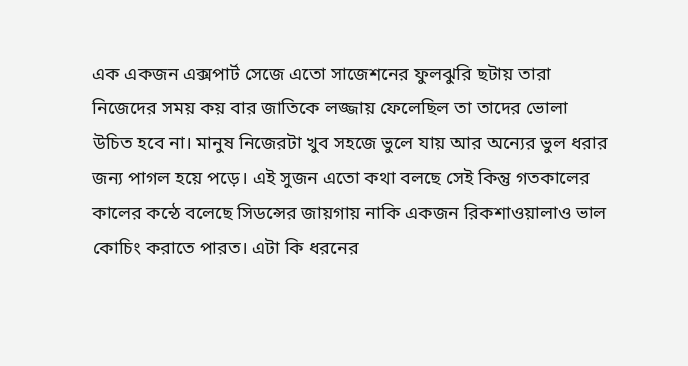এক একজন এক্সপার্ট সেজে এতো সাজেশনের ফুলঝুরি ছটায় তারা নিজেদের সময় কয় বার জাতিকে লজ্জায় ফেলেছিল তা তাদের ভোলা উচিত হবে না। মানুষ নিজেরটা খুব সহজে ভুলে যায় আর অন্যের ভুল ধরার জন্য পাগল হয়ে পড়ে। এই সুজন এতো কথা বলছে সেই কিন্তু গতকালের কালের কন্ঠে বলেছে সিডন্সের জায়গায় নাকি একজন রিকশাওয়ালাও ভাল কোচিং করাতে পারত। এটা কি ধরনের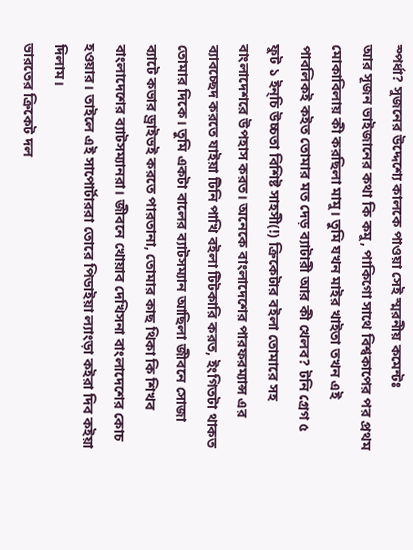স্পর্ধা? সুজনের উদ্দেশ্যে কালকে পাওয়া সেই স্মরনীয় কমেন্টঃ
আর সূজন ভাইজানের কথা কি কমু, পাকিগো সাথে বিশ্বকাপের পর প্রথম মোকাবিলায় কী করছিলা মামু। তুমি যখন মাইর খাইতা তখন এই পাবলিকই কইত তোমার মত দেড় ব্যাটারী আর কী খেলব? টনি গ্রেগ ৫ ফুট ১ ইন্চি উচ্চতা বিশিষ্ট সাহসী(!) ক্রিকেটার বইলা তোমারে সহ বাংলাদেশরে উপহাস করত। অনেকে বাংলাদেশের পারফরম্যান্স এর ব্যাবচ্ছেদ করতে যাইয়া টিনি পাখি বইলা টিটকারি করত, ইংগিতটা থাকত তোমার দিকে। তুমি একটা বালের ব্যাটসম্যান আছিলা জীবনে সোজা ব্যাটে কভার ড্রাইভই করতে পারতানা, তোমার কাছ থিকা কি শিখব বাংলাদেশের ব্যাটসম্যানরা। জীবনে খোয়াব দেখিসনা বাংলাদেশের কোচ হওয়ার। তাইলে এই সাপোর্টাররা তোরে পিডাইয়া ল্যাংড়া কইরা দিব কইয়া দিলাম।
ভারতের ক্রিকেট দল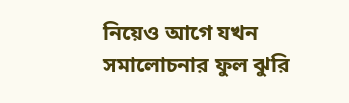নিয়েও আগে যখন সমালোচনার ফুল ঝুরি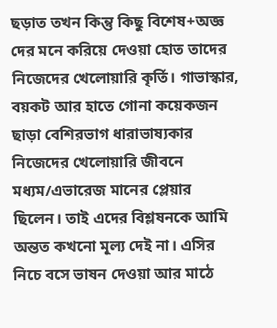ছড়াত তখন কিন্তু কিছু বিশেষ+অজ্ঞ দের মনে করিয়ে দেওয়া হোত তাদের নিজেদের খেলোয়ারি কৃর্তি। গাভাস্কার, বয়কট আর হাতে গোনা কয়েকজন ছাড়া বেশিরভাগ ধারাভাষ্যকার নিজেদের খেলোয়ারি জীবনে মধ্যম/এভারেজ মানের প্লেয়ার ছিলেন। তাই এদের বিশ্লষনকে আমি অন্তত কখনো মূল্য দেই না। এসির নিচে বসে ভাষন দেওয়া আর মাঠে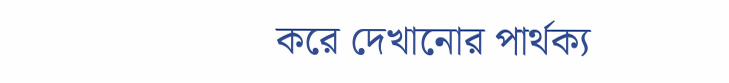করে দেখানোর পার্থক্য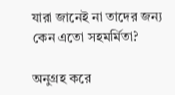যারা জানেই না তাদের জন্য কেন এতো সহমর্মিতা?

অনুগ্রহ করে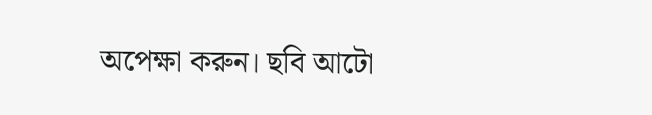অপেক্ষা করুন। ছবি আটো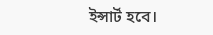ইন্সার্ট হবে।